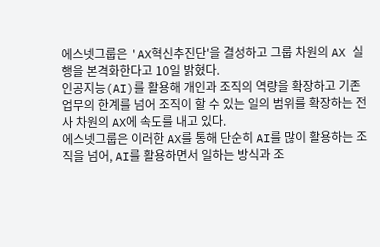에스넷그룹은 'AX혁신추진단'을 결성하고 그룹 차원의 AX 실행을 본격화한다고 10일 밝혔다.
인공지능(AI)를 활용해 개인과 조직의 역량을 확장하고 기존 업무의 한계를 넘어 조직이 할 수 있는 일의 범위를 확장하는 전사 차원의 AX에 속도를 내고 있다.
에스넷그룹은 이러한 AX를 통해 단순히 AI를 많이 활용하는 조직을 넘어, AI를 활용하면서 일하는 방식과 조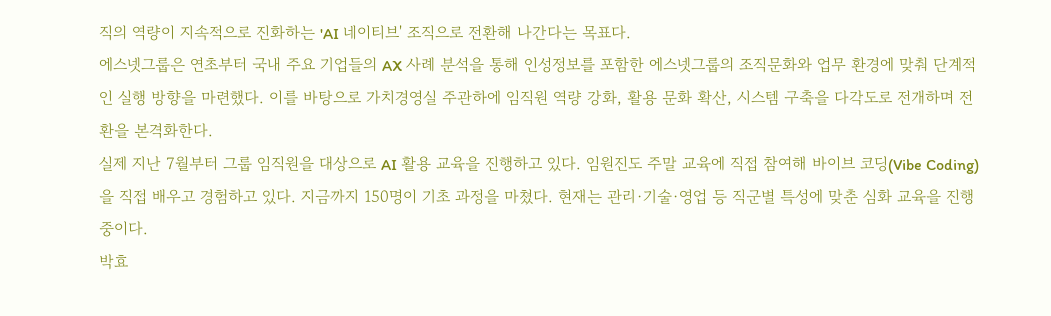직의 역량이 지속적으로 진화하는 'AI 네이티브' 조직으로 전환해 나간다는 목표다.
에스넷그룹은 연초부터 국내 주요 기업들의 AX 사례 분석을 통해 인성정보를 포함한 에스넷그룹의 조직문화와 업무 환경에 맞춰 단계적인 실행 방향을 마련했다. 이를 바탕으로 가치경영실 주관하에 임직원 역량 강화, 활용 문화 확산, 시스템 구축을 다각도로 전개하며 전환을 본격화한다.
실제 지난 7월부터 그룹 임직원을 대상으로 AI 활용 교육을 진행하고 있다. 임원진도 주말 교육에 직접 참여해 바이브 코딩(Vibe Coding)을 직접 배우고 경험하고 있다. 지금까지 150명이 기초 과정을 마쳤다. 현재는 관리·기술·영업 등 직군별 특성에 맞춘 심화 교육을 진행중이다.
박효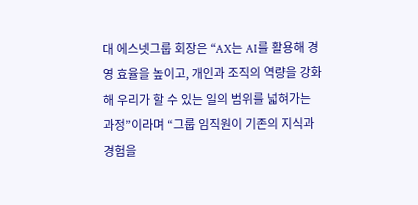대 에스넷그룹 회장은 “AX는 AI를 활용해 경영 효율을 높이고, 개인과 조직의 역량을 강화해 우리가 할 수 있는 일의 범위를 넓혀가는 과정”이라며 “그룹 임직원이 기존의 지식과 경험을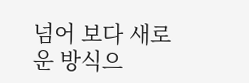넘어 보다 새로운 방식으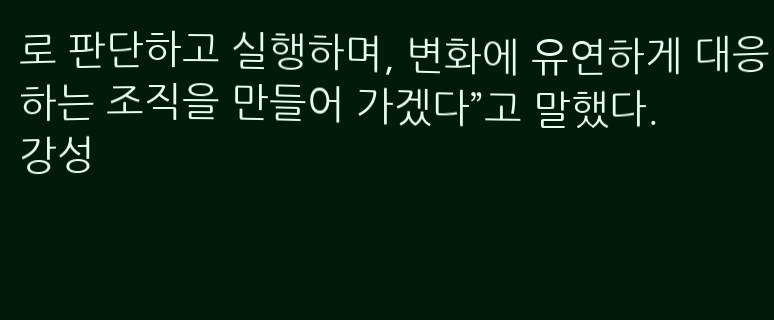로 판단하고 실행하며, 변화에 유연하게 대응하는 조직을 만들어 가겠다”고 말했다.
강성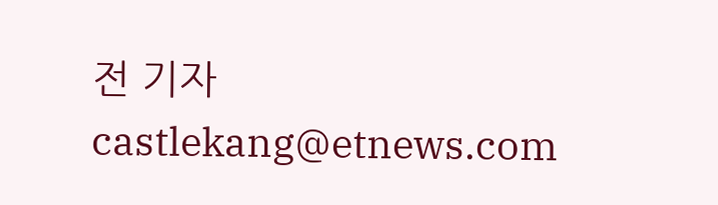전 기자 castlekang@etnews.com